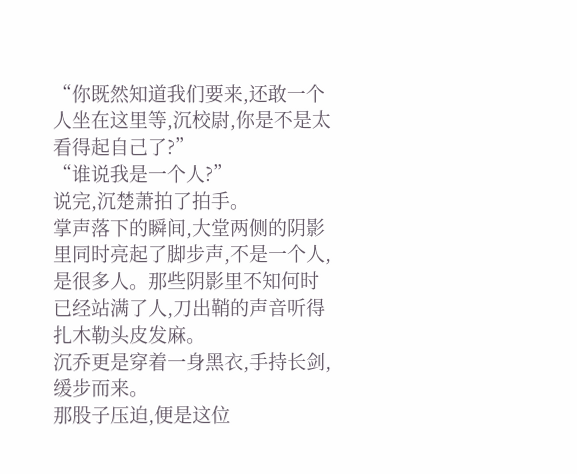“你既然知道我们要来,还敢一个人坐在这里等,沉校尉,你是不是太看得起自己了?”
“谁说我是一个人?”
说完,沉楚萧拍了拍手。
掌声落下的瞬间,大堂两侧的阴影里同时亮起了脚步声,不是一个人,是很多人。那些阴影里不知何时已经站满了人,刀出鞘的声音听得扎木勒头皮发麻。
沉乔更是穿着一身黑衣,手持长剑,缓步而来。
那股子压迫,便是这位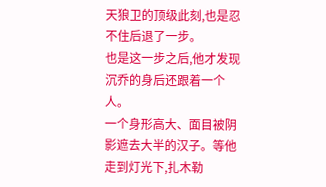天狼卫的顶级此刻,也是忍不住后退了一步。
也是这一步之后,他才发现沉乔的身后还跟着一个人。
一个身形高大、面目被阴影遮去大半的汉子。等他走到灯光下,扎木勒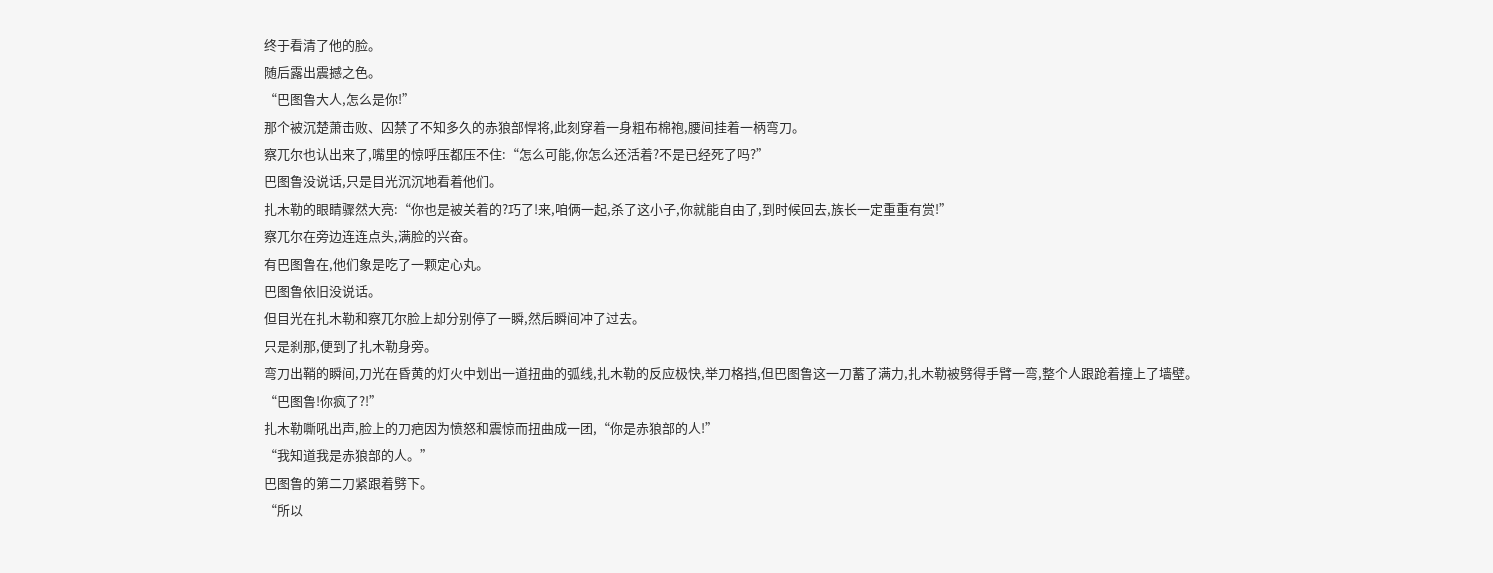终于看清了他的脸。
随后露出震撼之色。
“巴图鲁大人,怎么是你!”
那个被沉楚萧击败、囚禁了不知多久的赤狼部悍将,此刻穿着一身粗布棉袍,腰间挂着一柄弯刀。
察兀尔也认出来了,嘴里的惊呼压都压不住:“怎么可能,你怎么还活着?不是已经死了吗?”
巴图鲁没说话,只是目光沉沉地看着他们。
扎木勒的眼睛骤然大亮:“你也是被关着的?巧了!来,咱俩一起,杀了这小子,你就能自由了,到时候回去,族长一定重重有赏!”
察兀尔在旁边连连点头,满脸的兴奋。
有巴图鲁在,他们象是吃了一颗定心丸。
巴图鲁依旧没说话。
但目光在扎木勒和察兀尔脸上却分别停了一瞬,然后瞬间冲了过去。
只是刹那,便到了扎木勒身旁。
弯刀出鞘的瞬间,刀光在昏黄的灯火中划出一道扭曲的弧线,扎木勒的反应极快,举刀格挡,但巴图鲁这一刀蓄了满力,扎木勒被劈得手臂一弯,整个人跟跄着撞上了墙壁。
“巴图鲁!你疯了?!”
扎木勒嘶吼出声,脸上的刀疤因为愤怒和震惊而扭曲成一团,“你是赤狼部的人!”
“我知道我是赤狼部的人。”
巴图鲁的第二刀紧跟着劈下。
“所以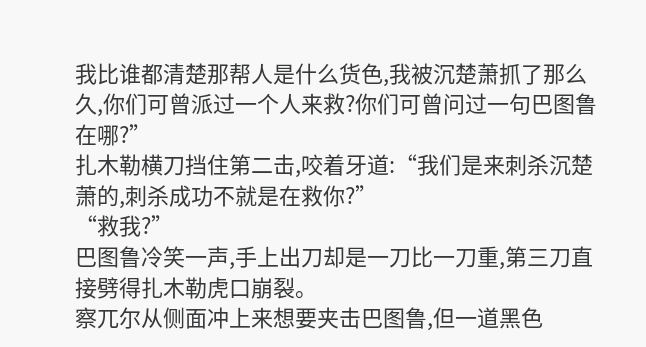我比谁都清楚那帮人是什么货色,我被沉楚萧抓了那么久,你们可曾派过一个人来救?你们可曾问过一句巴图鲁在哪?”
扎木勒横刀挡住第二击,咬着牙道:“我们是来刺杀沉楚萧的,刺杀成功不就是在救你?”
“救我?”
巴图鲁冷笑一声,手上出刀却是一刀比一刀重,第三刀直接劈得扎木勒虎口崩裂。
察兀尔从侧面冲上来想要夹击巴图鲁,但一道黑色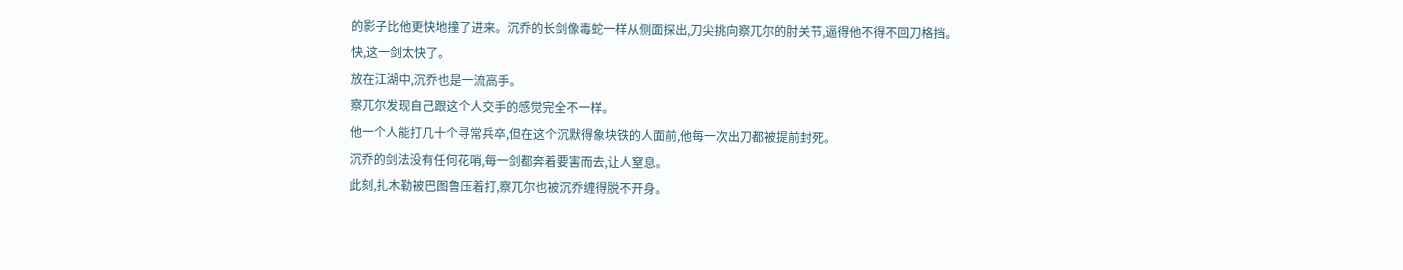的影子比他更快地撞了进来。沉乔的长剑像毒蛇一样从侧面探出,刀尖挑向察兀尔的肘关节,逼得他不得不回刀格挡。
快,这一剑太快了。
放在江湖中,沉乔也是一流高手。
察兀尔发现自己跟这个人交手的感觉完全不一样。
他一个人能打几十个寻常兵卒,但在这个沉默得象块铁的人面前,他每一次出刀都被提前封死。
沉乔的剑法没有任何花哨,每一剑都奔着要害而去,让人窒息。
此刻,扎木勒被巴图鲁压着打,察兀尔也被沉乔缠得脱不开身。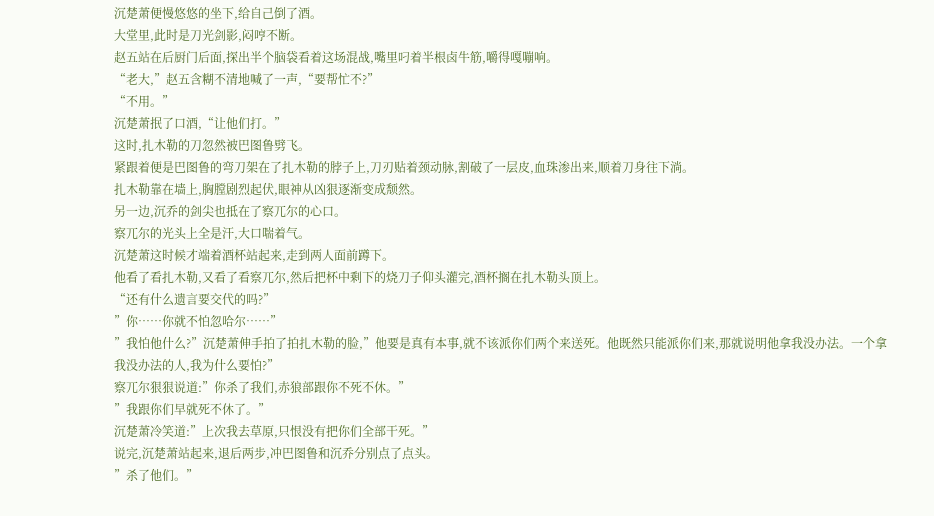沉楚萧便慢悠悠的坐下,给自己倒了酒。
大堂里,此时是刀光剑影,闷哼不断。
赵五站在后厨门后面,探出半个脑袋看着这场混战,嘴里叼着半根卤牛筋,嚼得嘎嘣响。
“老大,”赵五含糊不清地喊了一声,“要帮忙不?”
“不用。”
沉楚萧抿了口酒,“让他们打。”
这时,扎木勒的刀忽然被巴图鲁劈飞。
紧跟着便是巴图鲁的弯刀架在了扎木勒的脖子上,刀刃贴着颈动脉,割破了一层皮,血珠渗出来,顺着刀身往下淌。
扎木勒靠在墙上,胸膛剧烈起伏,眼神从凶狠逐渐变成颓然。
另一边,沉乔的剑尖也抵在了察兀尔的心口。
察兀尔的光头上全是汗,大口喘着气。
沉楚萧这时候才端着酒杯站起来,走到两人面前蹲下。
他看了看扎木勒,又看了看察兀尔,然后把杯中剩下的烧刀子仰头灌完,酒杯搁在扎木勒头顶上。
“还有什么遗言要交代的吗?”
”你……你就不怕忽哈尔……”
”我怕他什么?”沉楚萧伸手拍了拍扎木勒的脸,”他要是真有本事,就不该派你们两个来送死。他既然只能派你们来,那就说明他拿我没办法。一个拿我没办法的人,我为什么要怕?”
察兀尔狠狠说道:”你杀了我们,赤狼部跟你不死不休。”
”我跟你们早就死不休了。”
沉楚萧冷笑道:”上次我去草原,只恨没有把你们全部干死。”
说完,沉楚萧站起来,退后两步,冲巴图鲁和沉乔分别点了点头。
”杀了他们。”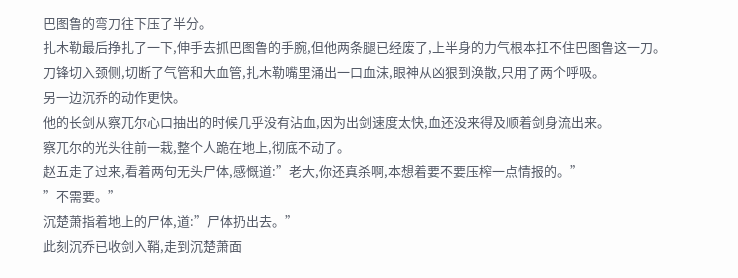巴图鲁的弯刀往下压了半分。
扎木勒最后挣扎了一下,伸手去抓巴图鲁的手腕,但他两条腿已经废了,上半身的力气根本扛不住巴图鲁这一刀。
刀锋切入颈侧,切断了气管和大血管,扎木勒嘴里涌出一口血沫,眼神从凶狠到涣散,只用了两个呼吸。
另一边沉乔的动作更快。
他的长剑从察兀尔心口抽出的时候几乎没有沾血,因为出剑速度太快,血还没来得及顺着剑身流出来。
察兀尔的光头往前一栽,整个人跪在地上,彻底不动了。
赵五走了过来,看着两句无头尸体,感慨道:”老大,你还真杀啊,本想着要不要压榨一点情报的。”
”不需要。”
沉楚萧指着地上的尸体,道:”尸体扔出去。”
此刻沉乔已收剑入鞘,走到沉楚萧面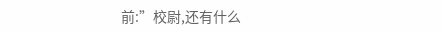前:”校尉,还有什么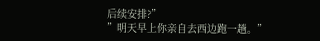后续安排?”
”明天早上你亲自去西边跑一趟。”